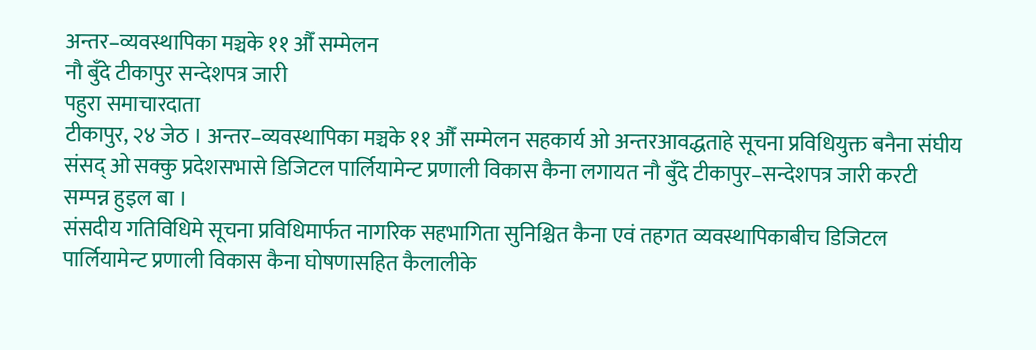अन्तर–व्यवस्थापिका मञ्चके ११ औँ सम्मेलन
नौ बुँदे टीकापुर सन्देशपत्र जारी
पहुरा समाचारदाता
टीकापुर, २४ जेठ । अन्तर–व्यवस्थापिका मञ्चके ११ औँ सम्मेलन सहकार्य ओ अन्तरआवद्धताहे सूचना प्रविधियुक्त बनैना संघीय संसद् ओ सक्कु प्रदेशसभासे डिजिटल पार्लियामेन्ट प्रणाली विकास कैना लगायत नौ बुँदे टीकापुर–सन्देशपत्र जारी करटी सम्पन्न हुइल बा ।
संसदीय गतिविधिमे सूचना प्रविधिमार्फत नागरिक सहभागिता सुनिश्चित कैना एवं तहगत व्यवस्थापिकाबीच डिजिटल पार्लियामेन्ट प्रणाली विकास कैना घोषणासहित कैलालीके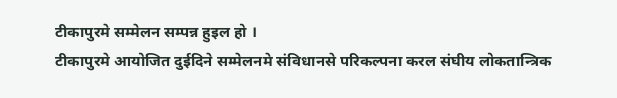टीकापुरमे सम्मेलन सम्पन्न हुइल हो ।
टीकापुरमे आयोजित दुईदिने सम्मेलनमे संविधानसे परिकल्पना करल संघीय लोकतान्त्रिक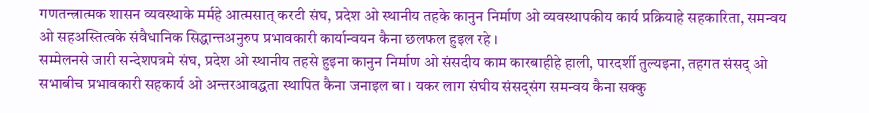गणतन्त्रात्मक शासन व्यवस्थाके मर्महे आत्मसात् करटी संघ, प्रदेश ओ स्थानीय तहके कानुन निर्माण ओ व्यवस्थापकीय कार्य प्रक्रियाहे सहकारिता, समन्वय ओ सहअस्तित्वके संवैधानिक सिद्धान्तअनुरुप प्रभावकारी कार्यान्वयन कैना छलफल हुइल रहे ।
सम्मेलनसे जारी सन्देशपत्रमे संघ, प्रदेश ओ स्थानीय तहसे हुइना कानुन निर्माण ओ संसदीय काम कारबाहीहे हाली, पारदर्शी तुल्यइना, तहगत संसद् ओ सभाबीच प्रभावकारी सहकार्य ओ अन्तरआवद्धता स्थापित कैना जनाइल बा । यकर लाग संघीय संसद्संग समन्वय कैना सक्कु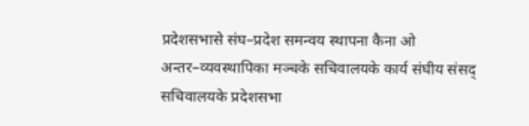प्रदेशसभासे संघ–प्रदेश समन्वय स्थापना कैना ओ अन्तर–व्यवस्थापिका मञ्चके सचिवालयके कार्य संघीय संसद् सचिवालयके प्रदेशसभा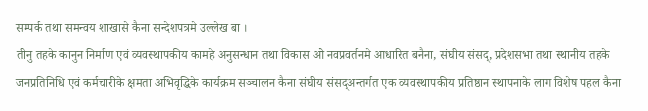सम्पर्क तथा समन्वय शाखासे कैना सन्देशपत्रमे उल्लेख बा ।
तीनु तहके कानुन निर्माण एवं व्यवस्थापकीय कामहे अनुसन्धान तथा विकास ओ नवप्रवर्तनमे आधारित बनैना, संघीय संसद्, प्रदेशसभा तथा स्थानीय तहके जनप्रतिनिधि एवं कर्मचारीके क्षमता अभिवृद्धिके कार्यक्रम सञ्चालन कैना संघीय संसद्अन्तर्गत एक व्यवस्थापकीय प्रतिष्ठान स्थापनाके लाग विशेष पहल कैना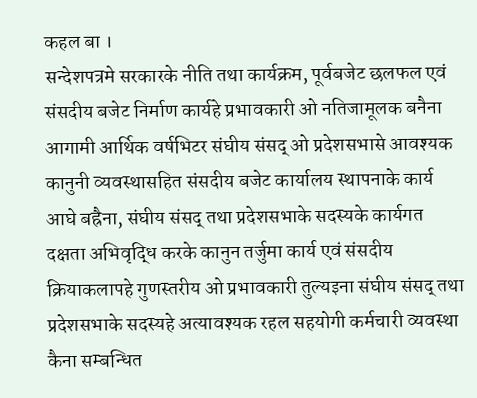कहल बा ।
सन्देशपत्रमे सरकारके नीति तथा कार्यक्रम, पूर्वबजेट छलफल एवं संसदीय बजेट निर्माण कार्यहे प्रभावकारी ओ नतिजामूलक बनैना आगामी आर्थिक वर्षभिटर संघीय संसद् ओ प्रदेशसभासे आवश्यक कानुनी व्यवस्थासहित संसदीय बजेट कार्यालय स्थापनाके कार्य आघे बह्रैना, संघीय संसद् तथा प्रदेशसभाके सदस्यके कार्यगत दक्षता अभिवृद्धि करके कानुन तर्जुमा कार्य एवं संसदीय क्रियाकलापहे गुणस्तरीय ओ प्रभावकारी तुल्यइना संघीय संसद् तथा प्रदेशसभाके सदस्यहे अत्यावश्यक रहल सहयोगी कर्मचारी व्यवस्था कैना सम्बन्धित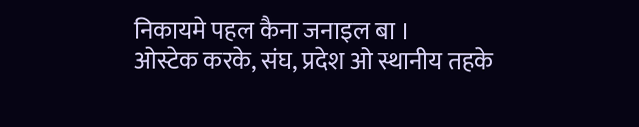निकायमे पहल कैना जनाइल बा ।
ओस्टेक करके, संघ, प्रदेश ओ स्थानीय तहके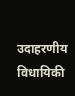उदाहरणीय विधायिकी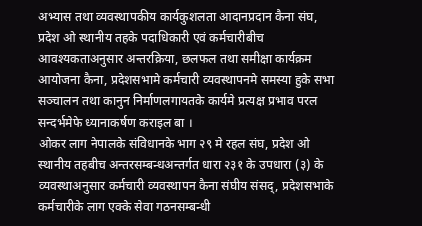अभ्यास तथा व्यवस्थापकीय कार्यकुशलता आदानप्रदान कैना संघ, प्रदेश ओ स्थानीय तहके पदाधिकारी एवं कर्मचारीबीच आवश्यकताअनुसार अन्तरक्रिया, छलफल तथा समीक्षा कार्यक्रम आयोजना कैना, प्रदेशसभामे कर्मचारी व्यवस्थापनमे समस्या हुके सभा सञ्चालन तथा कानुन निर्माणलगायतके कार्यमे प्रत्यक्ष प्रभाव परल सन्दर्भमेफे ध्यानाकर्षण कराइल बा ।
ओकर लाग नेपालके संविधानके भाग २९ मे रहल संघ, प्रदेश ओ स्थानीय तहबीच अन्तरसम्बन्धअन्तर्गत धारा २३१ के उपधारा (३) के व्यवस्थाअनुसार कर्मचारी व्यवस्थापन कैना संघीय संसद्, प्रदेशसभाके कर्मचारीके लाग एक्के सेवा गठनसम्बन्धी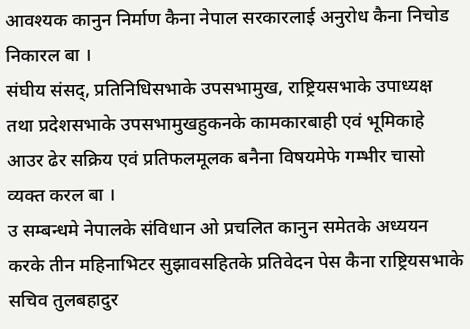आवश्यक कानुन निर्माण कैना नेपाल सरकारलाई अनुरोध कैना निचोड निकारल बा ।
संघीय संसद्, प्रतिनिधिसभाके उपसभामुख, राष्ट्रियसभाके उपाध्यक्ष तथा प्रदेशसभाके उपसभामुखहुकनके कामकारबाही एवं भूमिकाहे आउर ढेर सक्रिय एवं प्रतिफलमूलक बनैना विषयमेफे गम्भीर चासो व्यक्त करल बा ।
उ सम्बन्धमे नेपालके संविधान ओ प्रचलित कानुन समेतके अध्ययन करके तीन महिनाभिटर सुझावसहितके प्रतिवेदन पेस कैना राष्ट्रियसभाके सचिव तुलबहादुर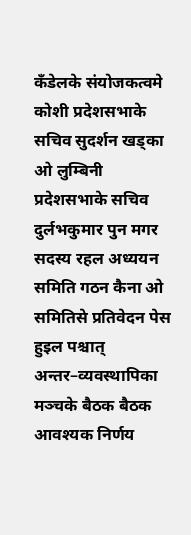कँडेलके संयोजकत्वमे कोशी प्रदेशसभाके सचिव सुदर्शन खड्का ओ लुम्बिनी प्रदेशसभाके सचिव दुर्लभकुमार पुन मगर सदस्य रहल अध्ययन समिति गठन कैना ओ समितिसे प्रतिवेदन पेस हुइल पश्चात् अन्तर–व्यवस्थापिका मञ्चके बैठक बैठक आवश्यक निर्णय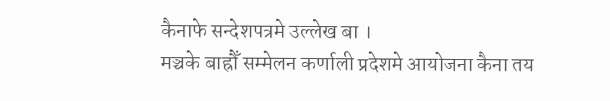कैनाफे सन्देशपत्रमे उल्लेख बा ।
मञ्चके बाह्रौँ सम्मेलन कर्णाली प्रदेशमे आयोजना कैना तय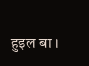हुइल बा ।